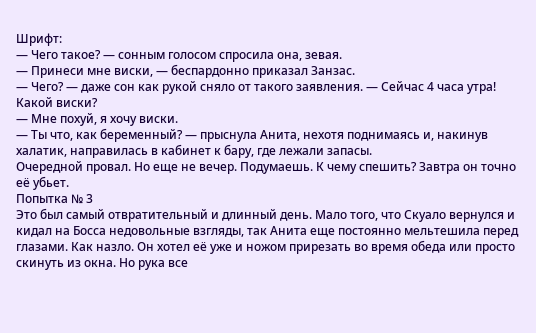Шрифт:
— Чего такое? — сонным голосом спросила она, зевая.
— Принеси мне виски, — беспардонно приказал Занзас.
— Чего? — даже сон как рукой сняло от такого заявления. — Сейчас 4 часа утра! Какой виски?
— Мне похуй, я хочу виски.
— Ты что, как беременный? — прыснула Анита, нехотя поднимаясь и, накинув халатик, направилась в кабинет к бару, где лежали запасы.
Очередной провал. Но еще не вечер. Подумаешь. К чему спешить? Завтра он точно её убьет.
Попытка № 3
Это был самый отвратительный и длинный день. Мало того, что Скуало вернулся и кидал на Босса недовольные взгляды, так Анита еще постоянно мельтешила перед глазами. Как назло. Он хотел её уже и ножом прирезать во время обеда или просто скинуть из окна. Но рука все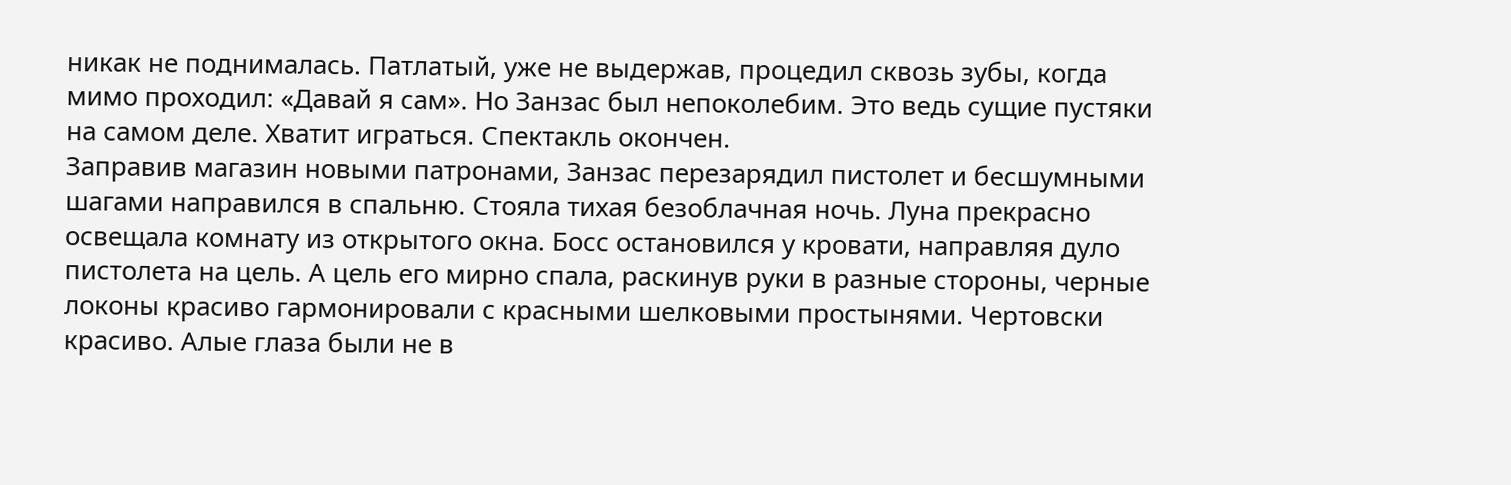никак не поднималась. Патлатый, уже не выдержав, процедил сквозь зубы, когда мимо проходил: «Давай я сам». Но Занзас был непоколебим. Это ведь сущие пустяки на самом деле. Хватит играться. Спектакль окончен.
Заправив магазин новыми патронами, Занзас перезарядил пистолет и бесшумными шагами направился в спальню. Стояла тихая безоблачная ночь. Луна прекрасно освещала комнату из открытого окна. Босс остановился у кровати, направляя дуло пистолета на цель. А цель его мирно спала, раскинув руки в разные стороны, черные локоны красиво гармонировали с красными шелковыми простынями. Чертовски красиво. Алые глаза были не в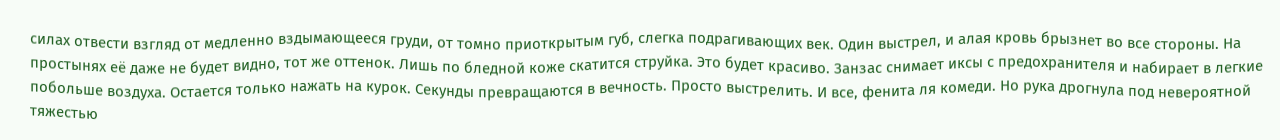силах отвести взгляд от медленно вздымающееся груди, от томно приоткрытым губ, слегка подрагивающих век. Один выстрел, и алая кровь брызнет во все стороны. На простынях её даже не будет видно, тот же оттенок. Лишь по бледной коже скатится струйка. Это будет красиво. Занзас снимает иксы с предохранителя и набирает в легкие побольше воздуха. Остается только нажать на курок. Секунды превращаются в вечность. Просто выстрелить. И все, фенита ля комеди. Но рука дрогнула под невероятной тяжестью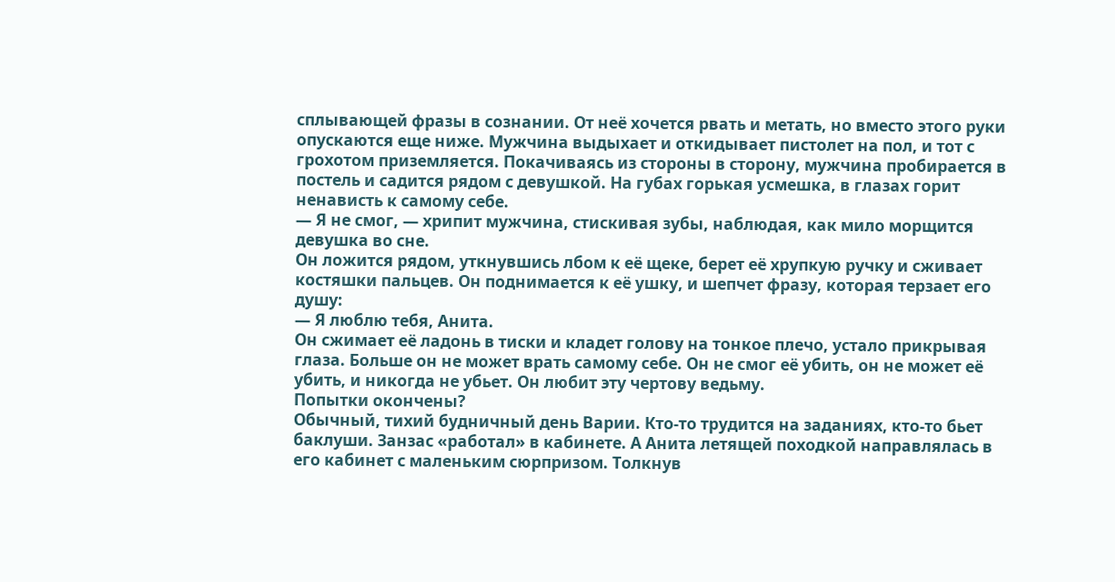сплывающей фразы в сознании. От неё хочется рвать и метать, но вместо этого руки опускаются еще ниже. Мужчина выдыхает и откидывает пистолет на пол, и тот с грохотом приземляется. Покачиваясь из стороны в сторону, мужчина пробирается в постель и садится рядом с девушкой. На губах горькая усмешка, в глазах горит ненависть к самому себе.
— Я не смог, — хрипит мужчина, стискивая зубы, наблюдая, как мило морщится девушка во сне.
Он ложится рядом, уткнувшись лбом к её щеке, берет её хрупкую ручку и сживает костяшки пальцев. Он поднимается к её ушку, и шепчет фразу, которая терзает его душу:
— Я люблю тебя, Анита.
Он сжимает её ладонь в тиски и кладет голову на тонкое плечо, устало прикрывая глаза. Больше он не может врать самому себе. Он не смог её убить, он не может её убить, и никогда не убьет. Он любит эту чертову ведьму.
Попытки окончены?
Обычный, тихий будничный день Варии. Кто-то трудится на заданиях, кто-то бьет баклуши. Занзас «работал» в кабинете. А Анита летящей походкой направлялась в его кабинет с маленьким сюрпризом. Толкнув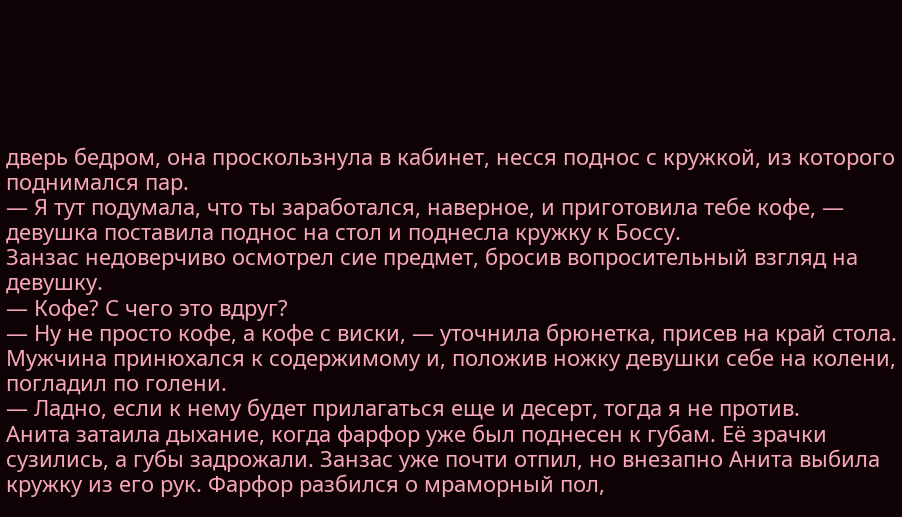дверь бедром, она проскользнула в кабинет, несся поднос с кружкой, из которого поднимался пар.
— Я тут подумала, что ты заработался, наверное, и приготовила тебе кофе, — девушка поставила поднос на стол и поднесла кружку к Боссу.
Занзас недоверчиво осмотрел сие предмет, бросив вопросительный взгляд на девушку.
— Кофе? С чего это вдруг?
— Ну не просто кофе, а кофе с виски, — уточнила брюнетка, присев на край стола.
Мужчина принюхался к содержимому и, положив ножку девушки себе на колени, погладил по голени.
— Ладно, если к нему будет прилагаться еще и десерт, тогда я не против.
Анита затаила дыхание, когда фарфор уже был поднесен к губам. Её зрачки сузились, а губы задрожали. Занзас уже почти отпил, но внезапно Анита выбила кружку из его рук. Фарфор разбился о мраморный пол,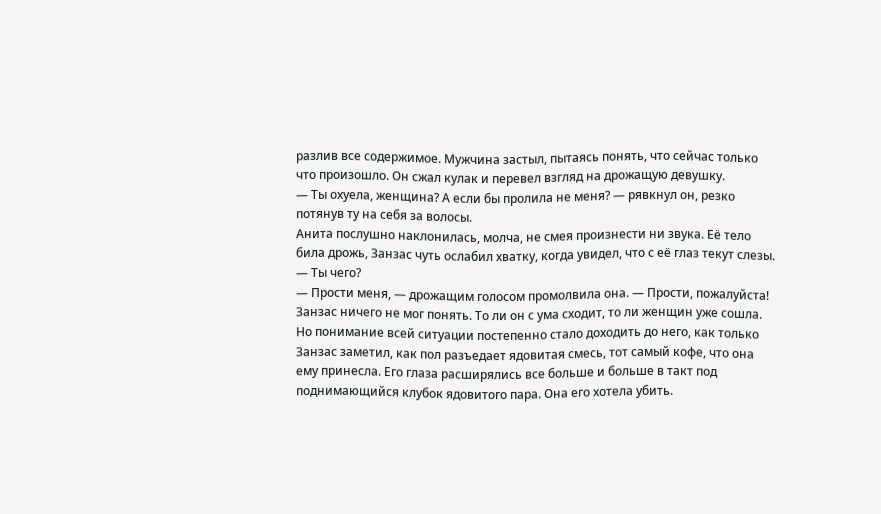разлив все содержимое. Мужчина застыл, пытаясь понять, что сейчас только что произошло. Он сжал кулак и перевел взгляд на дрожащую девушку.
— Ты охуела, женщина? А если бы пролила не меня? — рявкнул он, резко потянув ту на себя за волосы.
Анита послушно наклонилась, молча, не смея произнести ни звука. Её тело била дрожь, Занзас чуть ослабил хватку, когда увидел, что с её глаз текут слезы.
— Ты чего?
— Прости меня, — дрожащим голосом промолвила она. — Прости, пожалуйста!
Занзас ничего не мог понять. То ли он с ума сходит, то ли женщин уже сошла. Но понимание всей ситуации постепенно стало доходить до него, как только Занзас заметил, как пол разъедает ядовитая смесь, тот самый кофе, что она ему принесла. Его глаза расширялись все больше и больше в такт под поднимающийся клубок ядовитого пара. Она его хотела убить.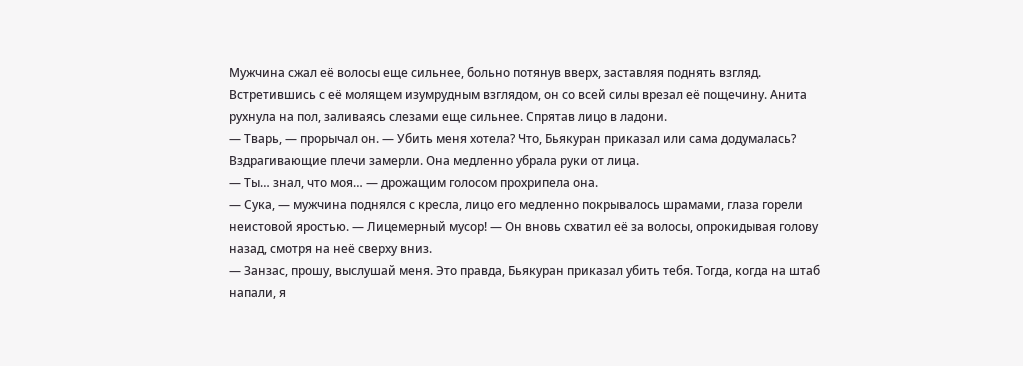Мужчина сжал её волосы еще сильнее, больно потянув вверх, заставляя поднять взгляд. Встретившись с её молящем изумрудным взглядом, он со всей силы врезал её пощечину. Анита рухнула на пол, заливаясь слезами еще сильнее. Спрятав лицо в ладони.
— Тварь, — прорычал он. — Убить меня хотела? Что, Бьякуран приказал или сама додумалась?
Вздрагивающие плечи замерли. Она медленно убрала руки от лица.
— Ты… знал, что моя… — дрожащим голосом прохрипела она.
— Сука, — мужчина поднялся с кресла, лицо его медленно покрывалось шрамами, глаза горели неистовой яростью. — Лицемерный мусор! — Он вновь схватил её за волосы, опрокидывая голову назад, смотря на неё сверху вниз.
— Занзас, прошу, выслушай меня. Это правда, Бьякуран приказал убить тебя. Тогда, когда на штаб напали, я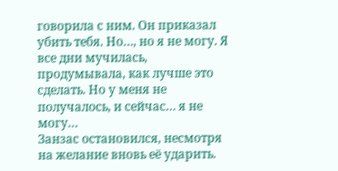говорила с ним. Он приказал убить тебя. Но…, но я не могу. Я все дни мучилась, продумывала, как лучше это сделать. Но у меня не получалось, и сейчас… я не могу…
Занзас остановился, несмотря на желание вновь её ударить.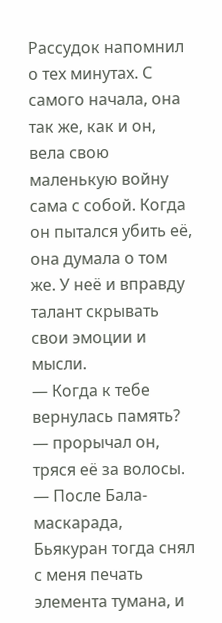Рассудок напомнил о тех минутах. С самого начала, она так же, как и он, вела свою маленькую войну сама с собой. Когда он пытался убить её, она думала о том же. У неё и вправду талант скрывать свои эмоции и мысли.
— Когда к тебе вернулась память? — прорычал он, тряся её за волосы.
— После Бала-маскарада, Бьякуран тогда снял с меня печать элемента тумана, и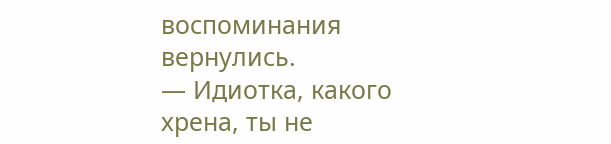воспоминания вернулись.
— Идиотка, какого хрена, ты не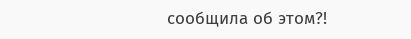сообщила об этом?!